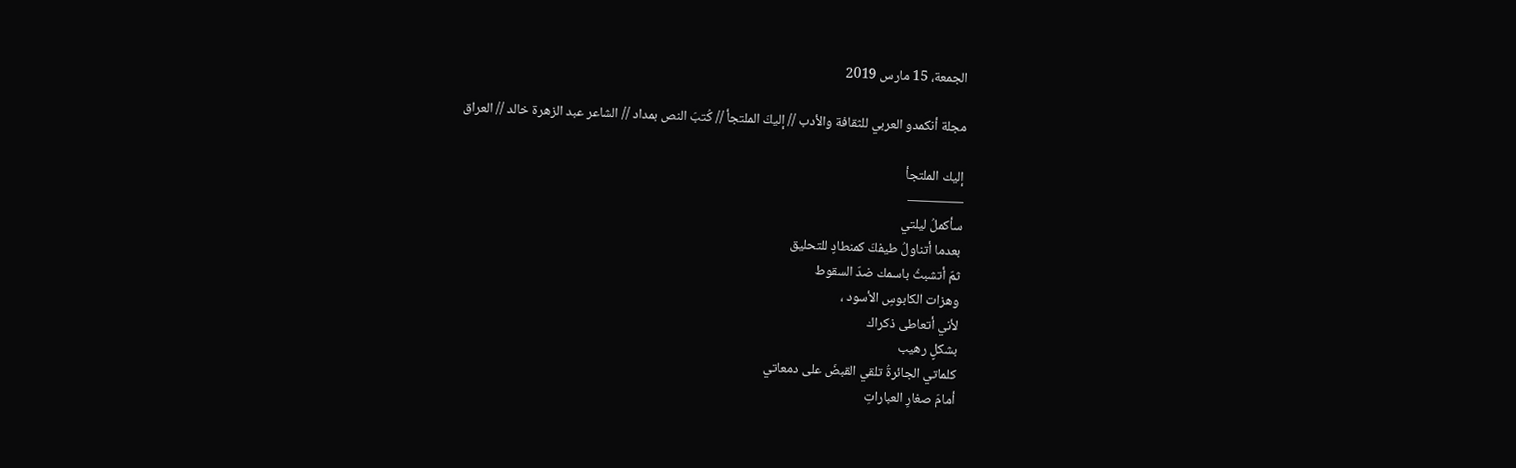الجمعة، 15 مارس 2019

مجلة أنكمدو العربي للثقافة والأدب // إليكَ الملتجأ // كُتبَ النص بمداد // الشاعر عبد الزهرة خالد // العراق

إليك الملتجأ
————
سأكملُ ليلتي
بعدما أتناولُ طيفكَ كمنطادٍ للتحليق
ثمّ أتشبثُ باسمك ضدّ السقوط
وهزات الكابوسِ الأسود ،
لأني أتعاطى ذكراك
بشكلٍ رهيب
كلماتي الجائرةُ تلقي القبضَ على دمعاتي
أمامَ صغارِ العباراتِ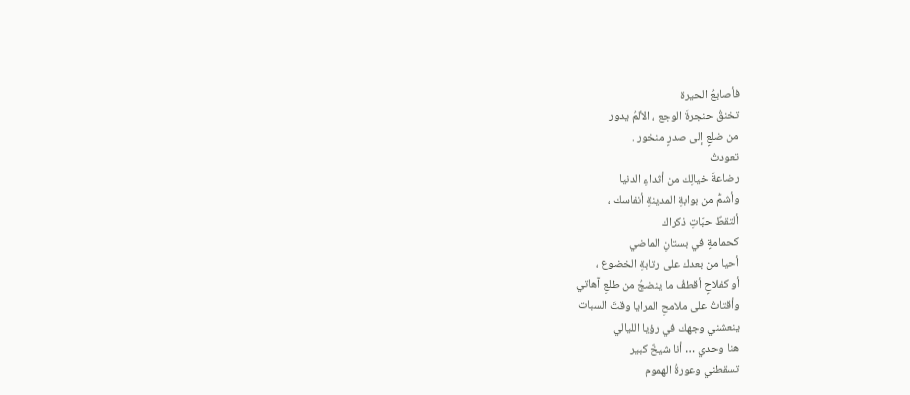فأصابعُ الحيرة
تخنقُ حنجرةَ الوجع ، الألمُ يدور
من ضلعٍ إلى صدرٍ منخور .
تعودتُ
رضاعةَ خيالِك من أثداءِ الدنيا
وأشمُّ من بوابةِ المدينةِ أنفاسك ،
ألتقطٌ حبّاتِ ذكراك
كحمامةٍ في بستانِ الماضي
أحيا من بعدك على رتابةِ الخضوع ،
أو كفلاحٍ أقطفُ ما ينضجُ من طلعِ آهاتي
وأقتاتُ على ملامحِ المرايا وقتَ السبات
ينعشني وجهك في رؤيا الليالي
هنا وحدي … أنا شيخٌ كبير
تسقطني وعورةُ الهموم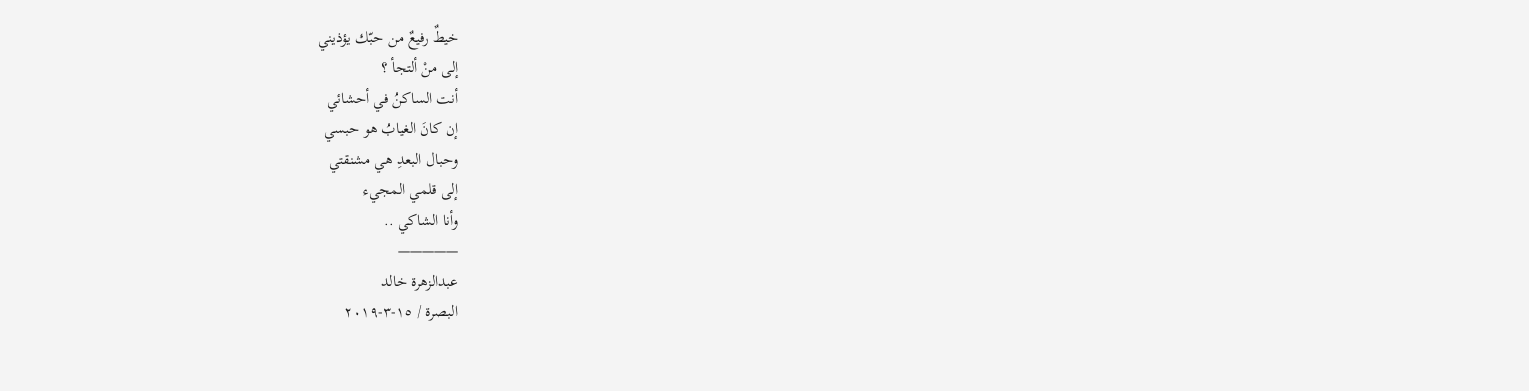خيطٌ رفيعٌ من حبّك يؤذيني
إلى منْ ألتجأ ؟
أنت الساكنُ في أحشائي
إن كانَ الغيابُ هو حبسي
وحبال البعدِ هي مشنقتي
إلى قلمي المجيء
وأنا الشاكي ..
—————
عبدالزهرة خالد
البصرة / ١٥-٣-٢٠١٩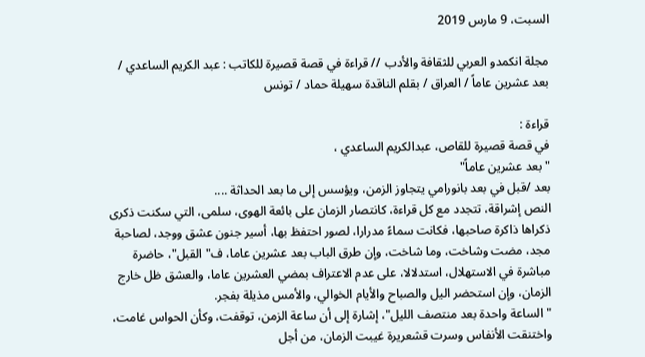السبت، 9 مارس 2019

مجلة انكمدو العربي للثقافة والأدب // قراءة في قصة قصيرة للكاتب : عبد الكريم الساعدي / بعد عشرين عاماً / العراق / بقلم الناقدة سهيلة حماد / تونس

قراءة :
في قصة قصيرة للقاص، عبدالكريم الساعدي ،
"بعد عشرين عاماً"
بعد /قبل في بعد بانورامي يتجاوز الزمن، ويؤسس إلى ما بعد الحداثة ....
النص إشراقة، تتجدد مع كل قراءة، كانتصار الزمان على بائعة الهوى، سلمى، التي سكنت ذكرى ذكراها ذاكرة صاحبها، فكانت سماءً مدرارا، لصور احتفظ بها، أسير جنون عشق ووجد، لصاحبة مجد، مضت وشاخت، وما شاخت، وإن طرق الباب بعد عشرين عاما، ف"القبل"، حاضرة مباشرة في الاستهلال، استدلالا، على عدم الاعتراف بمضي العشرين عاما، والعشق ظل خارج الزمان، وإن استحضر اليل والصباح والأيام الخوالي، والأمس مذيلة بفجر.
" الساعة واحدة بعد منتصف الليل"، إشارة إلى أن ساعة الزمن، توقفت، وكأن الحواس غامت، واختنقت الأنفاس وسرت قشعريرة غيبت الزمان، من أجل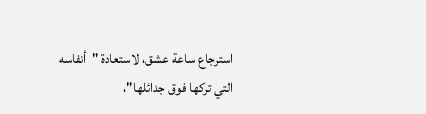استرجاع ساعة عشق، لاستعادة "أنفاسه التي تركها فوق جدائلها"،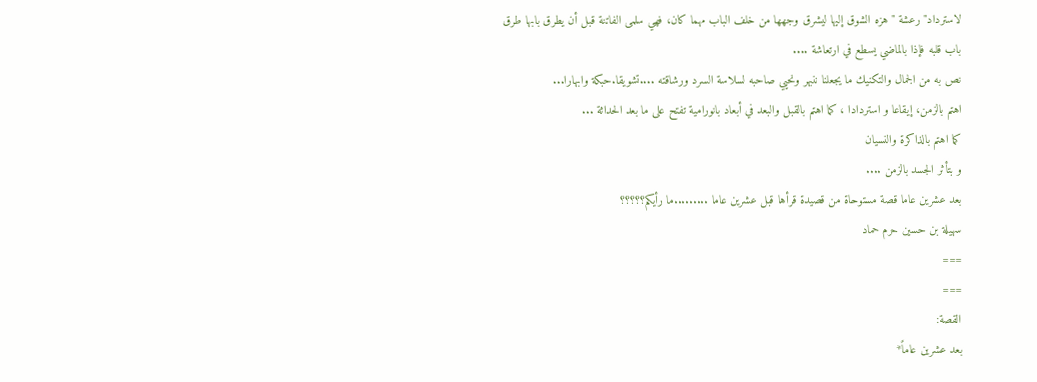لاسترداد" رعشة " هزه الشوق إليها ليشرق وجهها من خلف الباب مهما كان، فهي سلمى الفاتنة قبل أن يطرق بابها طرق باب قلبه فإذا بالماضي يسطع في ارتعاشة ....
نص به من الجمال والتكنيك ما يجعلنا ننبهر ونحيي صاحبه لسلاسة السرد ورشاقته ....تشويقا.حبكة وابهارا...
اهتم بالزمن، إيقاعا و استردادا ، كما اهتم بالقبل والبعد في أبعاد بانورامية تفتح على ما بعد الحداثة ...
كما اهتم بالذاكرة والنسيان
و بتأثر الجسد بالزمن ....
بعد عشرين عاما قصة مستوحاة من قصيدة قرأها قبل عشرين عاما .........ما رأيكم؟؟؟؟؟
سهيلة بن حسين حرم حماد
===
===
القصة:
بعد عشرين عاماً*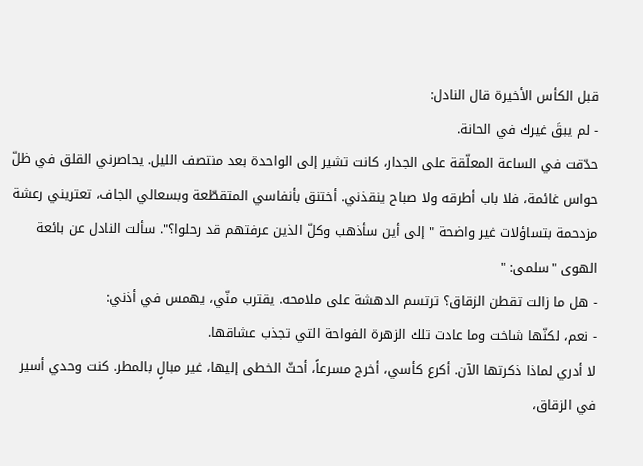قبل الكأس الأخيرة قال النادل:
- لم يبقَ غيرك في الحانة.
حدّقت في الساعة المعلّقة على الجدار، كانت تشير إلى الواحدة بعد منتصف الليل. يحاصرني القلق في ظلّ حواس غائمة، فلا باب أطرقه ولا صباح ينقذني. أختنق بأنفاسي المتقطّعة وبسعالي الجاف، تعتريني رعشة مزدحمة بتساؤلات غير واضحة " إلى أين سأذهب وكلّ الذين عرفتهم قد رحلوا؟". سألت النادل عن بائعة الهوى "سلمى: "
- هل ما زالت تقطن الزقاق؟ ترتسم الدهشة على ملامحه. يقترب منّي، يهمس في أذني:
- نعم، لكنّها شاخت وما عادت تلك الزهرة الفواحة التي تجذب عشاقها.
لا أدري لماذا ذكرتها الآن. أكرع كأسي، أخرج مسرعاً، أحثّ الخطى إليها، غير مبالٍ بالمطر. كنت وحدي أسير في الزقاق،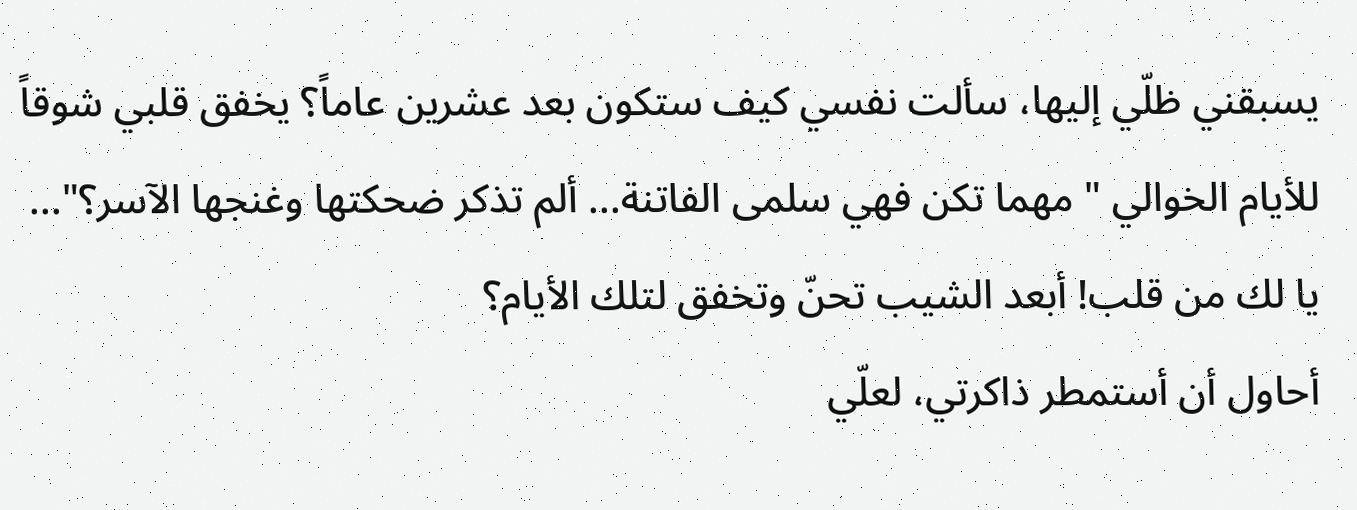يسبقني ظلّي إليها، سألت نفسي كيف ستكون بعد عشرين عاماً؟ يخفق قلبي شوقاً للأيام الخوالي " مهما تكن فهي سلمى الفاتنة... ألم تذكر ضحكتها وغنجها الآسر؟"... يا لك من قلب! أبعد الشيب تحنّ وتخفق لتلك الأيام؟
أحاول أن أستمطر ذاكرتي، لعلّي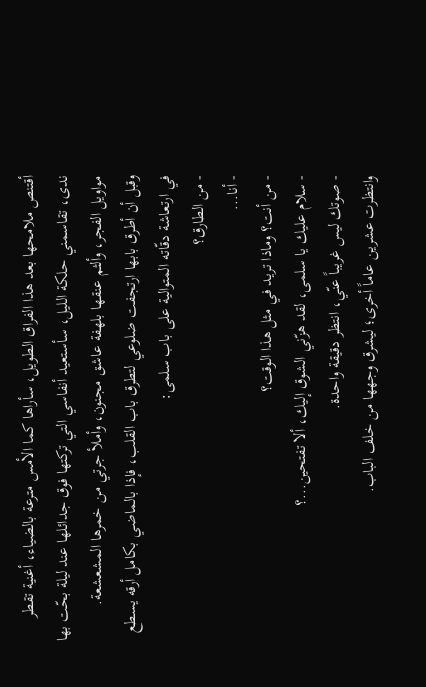أقتنص ملامحها بعد هذا الفراق الطويل، سأراها كما الأمس مترعة بالضياء، أغنية تقطر ندى، تقاسمني حلكة الليل، سأستعيد أنفاسي التي تركتها فوق جدائلها عند ليلة بحّت بها مواويل الفجر، وألثم عنقها بلهفة عاشق مجنون، وأملأ جرتي من خمرها المشعشعة.
وقبل أن أطرق بابها ارتجفت ضلوعي لتطرق باب القلب، فإذا بالماضي بكامل أرقه يسطع في ارتعاشة دقّاته المتوالية على باب سلمى:
- من الطارق؟
- أنا...
- من أنت؟ وماذا تريد في مثل هذا الوقت؟
- سلام عليك يا سلمى، لقد هزّني الشوق إليك، ألا تفتحين...؟
- صوتك ليس غريباً عنّي، انتظر دقيقة واحدة.
وانتظرت عشرين عاماً أخرى؛ ليشرق وجهها من خلف الباب.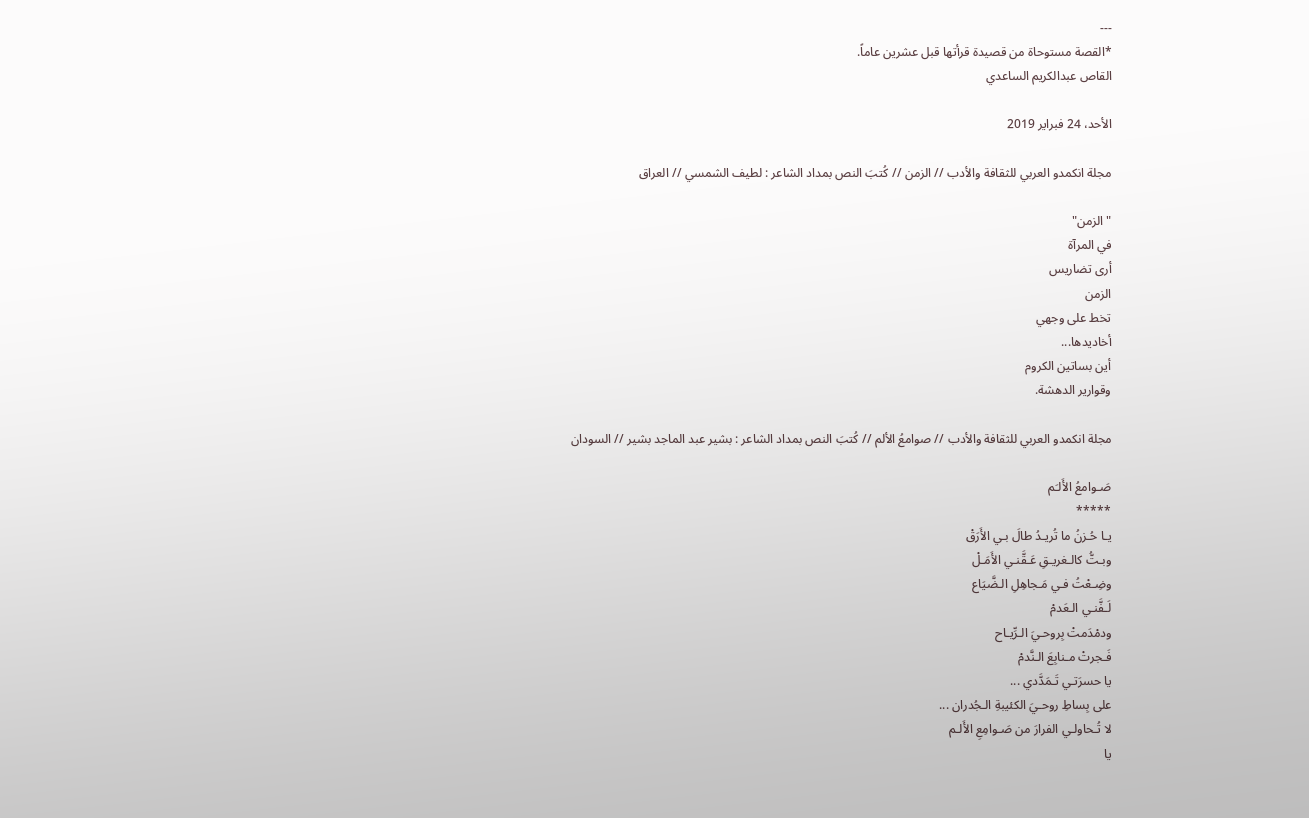---
*القصة مستوحاة من قصيدة قرأتها قبل عشرين عاماً.
القاص عبدالكريم الساعدي

الأحد، 24 فبراير 2019

مجلة انكمدو العربي للثقافة والأدب // الزمن // كُتبَ النص بمداد الشاعر : لطيف الشمسي // العراق

"الزمن"
في المرآة
أرى تضاريس
الزمن
تخط على وجهي
أخاديدها...
أين بساتين الكروم
وقوارير الدهشة.

مجلة انكمدو العربي للثقافة والأدب // صوامعُ الألم // كُتبَ النص بمداد الشاعر : بشير عبد الماجد بشير // السودان

صَـوامعُ الأَلـَم
*****
يـا حُـزنُ ما تُريـدُ طالَ بـي الأَرَقْ
وبـتُّ كالـغريـقِ عَـقَّنـي الأَمَـلْ
وضِـعْتُ فـي مَـجاهِلِ الـضَّيَاع
لَـفَّنـي الـعَدمْ
ودمْدَمتْ بِروحـيَ الـرِّيـاح
فَـجرتْ مـنابِعَ الـنَّدمْ
يا حسرَتـي تَـمَدَّدي ...
على بِساطِ روحـيَ الكئيبةِ الـجُدران ...
لا تُـحاولـي الفرارَ من صَـوامِعِ الأَلـم
يا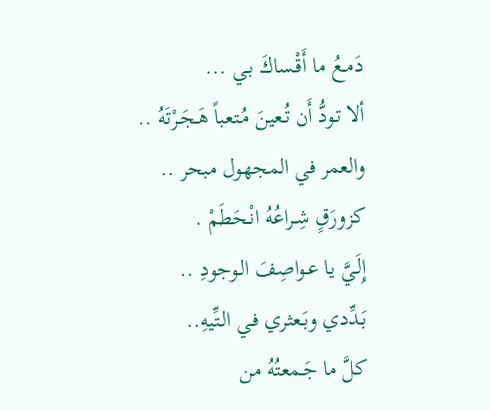دَمـعُ ما أَقْـساكَ بـي ...
ألا تـودُّ أَن تُـعينَ مُـتعباً هَـجَـرْتَهُ ..
والعمر في المجهول مبحر ..
كزورَقٍ شِـراعُهُ انْـحَطَمْ .
إِلَـيَّ يا عـواصِفَ الـوجودِ ..
بَـدِّدي وبَـعثري فـي الـتِّيهِ..
كلَّ ما جَـمعتُهُ من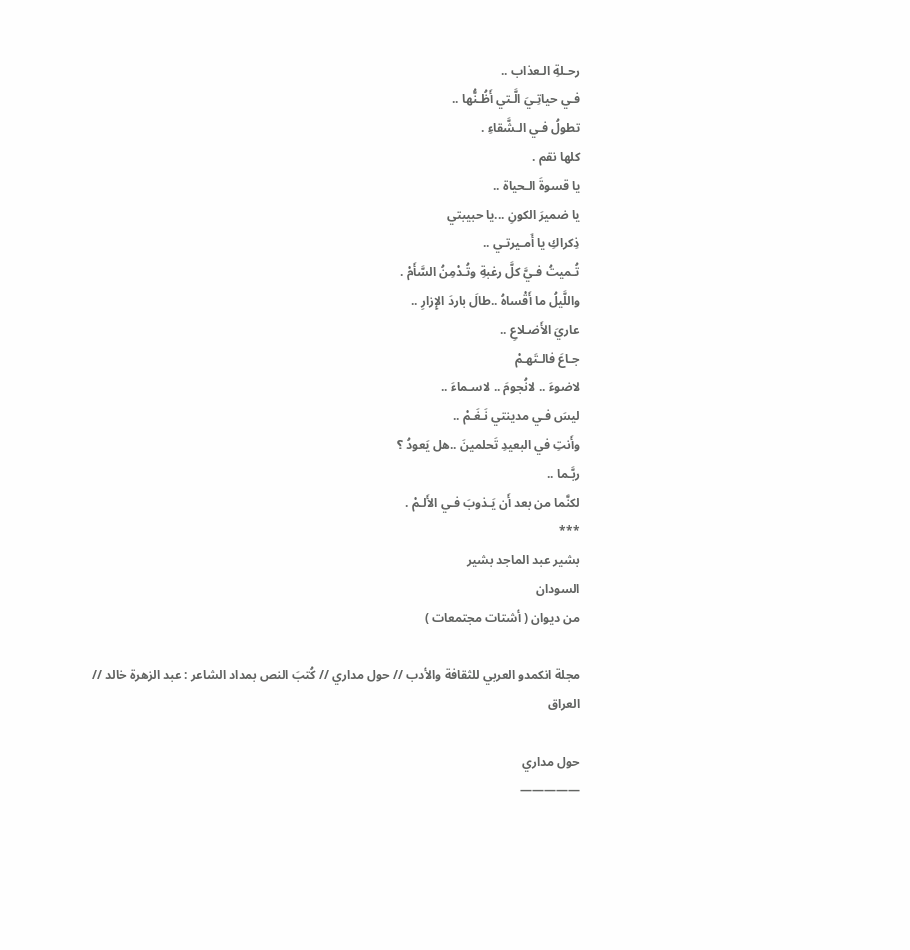رحـلةِ الـعذاب ..
فـي حياتِـيَ الَّـتي أَظُـنُّها ..
تطولُ فـي الـشَّقاءِ .
كلها نقم .
يا قسوةَ الـحياة ..
يا ضميرَ الكونِ ...يا حبيبتي
ذِكراكِ يا أَمـيرتـي ..
تُـميتُ فـيَّ كلَّ رغبةِ وتُـدْمِنُ السَّأَمْ .
واللَّيلُ ما أَقْساهُ ..طالَ باردَ الإِزارِ ..
عاريَ الأَضـلاعِ ..
جـاعَ فالـتَهـمْ
لاضوءَ .. لانُجومَ .. لاسـماءَ ..
ليسَ فـي مدينتي نَـغَـمْ ..
وأَنتِ في البعيدِ تَحلمينَ ..هل يَعودُ ؟
ربَّـما ..
لكنَّما من بعد أَن يَـذوبَ فـي الأَلـمْ .
***
بشير عبد الماجد بشير
السودان
من ديوان ( أشتات مجتمعات )

مجلة انكمدو العربي للثقافة والأدب // حول مداري // كُتبَ النص بمداد الشاعر : عبد الزهرة خالد // العراق

حول مداري
—————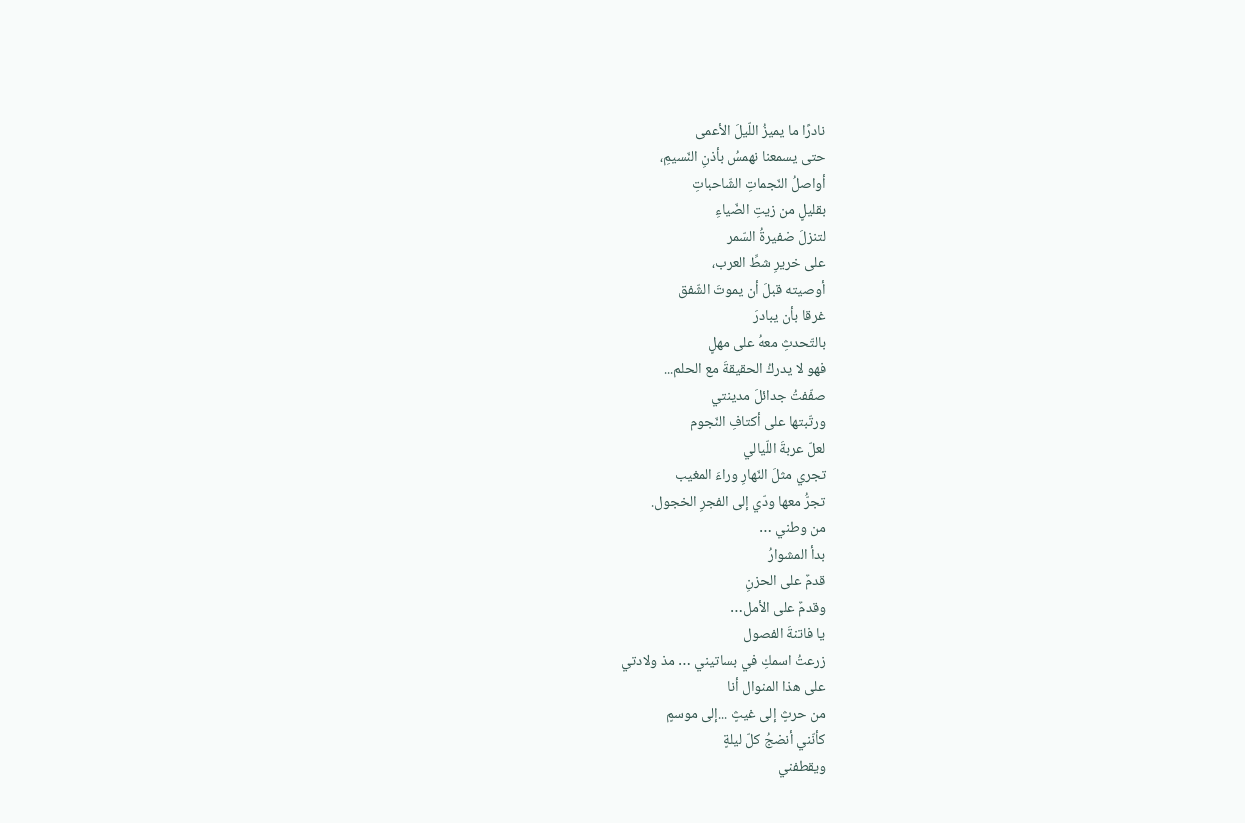نادرًا ما يميزُ اللّيلَ الأعمى
حتى يسمعنا نهمسُ بأذنِ النّسيمِ،
أواصلُ النّجماتِ الشّاحباتِ
بقليلٍ من زيتِ الضّياءِ
لتنزلَ ضفيرةُ السّمر
على خريرِ شطِّ العرب،
أوصيته قبلَ أن يموتَ الشّفق
غرقا بأن يبادرَ
بالتّحدثِ معهُ على مهلٍ
فهو لا يدركُ الحقيقةَ مع الحلم...
صفّفتُ جدائلَ مدينتي
ورتّبتها على أكتافِ النّجوم
لعلّ عربةَ اللّيالي
تجري مثلَ النّهارِ وراءَ المغيب
تجرُّ معها ودّي إلى الفجرِ الخجول.
من وطني …
بدأ المشوارُ
قدمٌ على الحزنِ
وقدمٌ على الأمل…
يا فاتنةَ الفصول
زرعتُ اسمكِ في بساتيني … مذ ولادتي
على هذا المنوال أنا
من حرثٍ إلى غيثٍ ...إلى موسمٍ
كأنّني أنضجُ كلّ ليلةٍ
ويقطفني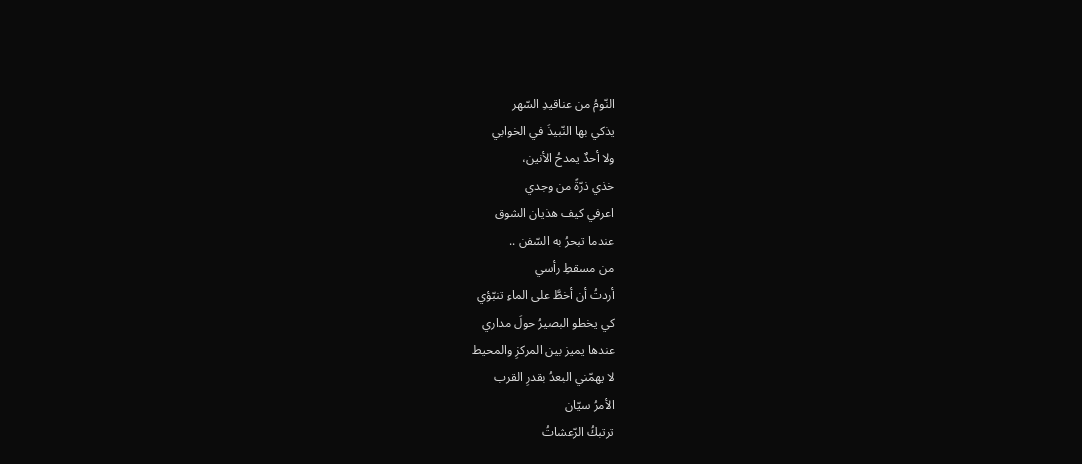النّومُ من عناقيدِ السّهر
يذكي بها النّبيذَ في الخوابي
ولا أحدٌ يمدحُ الأنين،
خذي ذرّةً من وجدي
اعرفي كيف هذيان الشوق
عندما تبحرُ به السّفن ..
من مسقطِ رأسي
أردتُ أن أخطَّ على الماءِ تنبّؤي
كي يخطو البصيرُ حولَ مداري
عندها يميز بين المركزِ والمحيط
لا يهمّني البعدُ بقدرِ القرب
الأمرُ سيّان
ترتبكُ الرّعشاتُ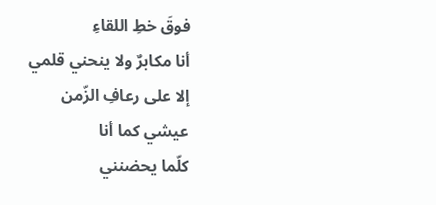فوقَ خطِ اللقاءِ
أنا مكابرٌ ولا ينحني قلمي
إلا على رعافِ الزّمن
عيشي كما أنا
كلّما يحضنني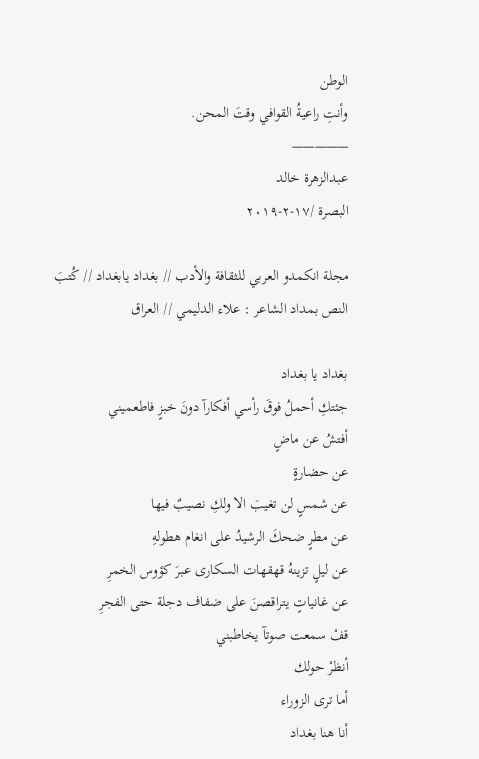الوطن
وأنتِ راعيةُ القوافي وقتَ المحن.
—————
عبدالزهرة خالد
البصرة /١٧-٢-٢٠١٩

مجلة انكمدو العربي للثقافة والأدب // بغداد يابغداد // كُتبَ النص بمداد الشاعر : علاء الدليمي // العراق

بغداد يا بغداد
جئتكِ أحملُ فوقَ رأسي أفكارآ دونَ خبزٍ فاطعميني
أفتشُ عن ماضٍ
عن حضارةٍ
عن شمسٍ لن تغيبَ الا ولكِ نصيبٌ فيها
عن مطرٍ ضحكَ الرشيدُ على انغام هطولهِ
عن ليلٍ تزينهُ قهقهات السكارى عبرَ كؤوس الخمرِ
عن غانياتٍ يتراقصنَ على ضفاف دجلة حتى الفجرِ
قفْ سمعت صوتآ يخاطبني
أنظرْ حولك
أما ترى الزوراء
أنا هنا بغداد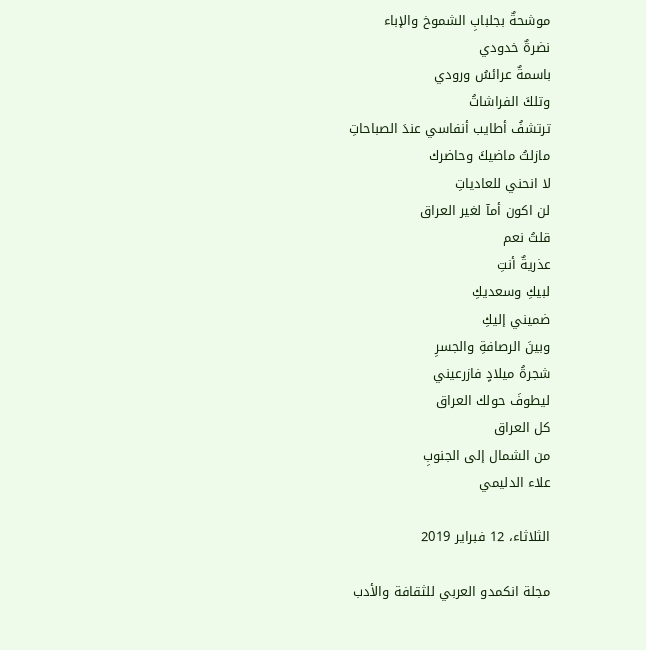موشحةٌ بجلبابِ الشموخ والإباء
نضرةٌ خدودي
باسمةٌ عرائسُ ورودي
وتلكَ الفراشاتُ
ترتشفُ أطايب أنفاسي عندَ الصباحاتِ
مازلتُ ماضيكَ وحاضرك
لا انحني للعادياتِ
لن اكون أمآ لغير العراق
قلتُ نعم
عذريةٌ أنتِ
لبيكِ وسعديكِ
ضميني إليكِ
وبينَ الرصافةِ والجسرِ
شجرةُ ميلادٍ فازرعيني
ليطوفَ حولك العراق
كل العراق
من الشمال إلى الجنوبِ
علاء الدليمي

الثلاثاء، 12 فبراير 2019

مجلة انكمدو العربي للثقافة والأدب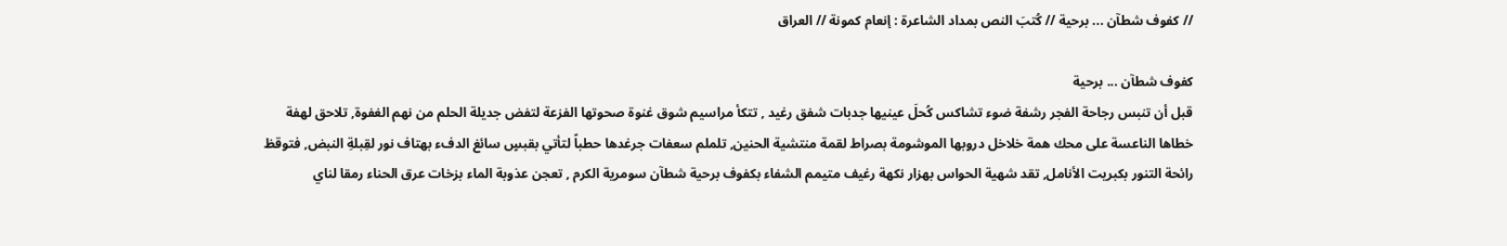// كفوف شطآن ... برحية // كُتبَ النص بمداد الشاعرة : إنعام كمونة // العراق

كفوف شطآن ... برحية
قبل أن تنبس رجاحة الفجر رشفة ضوء تشاكس كُحلَ عينيها جدبات شفق رغيد , تتكأ مراسيم شوق غنوة صحوتها الفزعة لتفض جديلة الحلم من نهم الغفوة, تلاحق لهفة خطاها الناعسة على محك همة خلاخل دروبها الموشومة بصراط لقمة منتشية الحنين, تلملم سعفات جرغدها حطباً لتأتي بقبسٍ سائغ الدفء بهتاف نور لقِبلةِ النبض, فتوقظ رائحة التنور بكبريت الأنامل, تقد شهية الحواس بهزار نكهة رغيف متيمم الشفاء بكفوف برحية شطآن سومرية الكرم , تعجن عذوبة الماء بزخات عرق الحناء رمقا لناي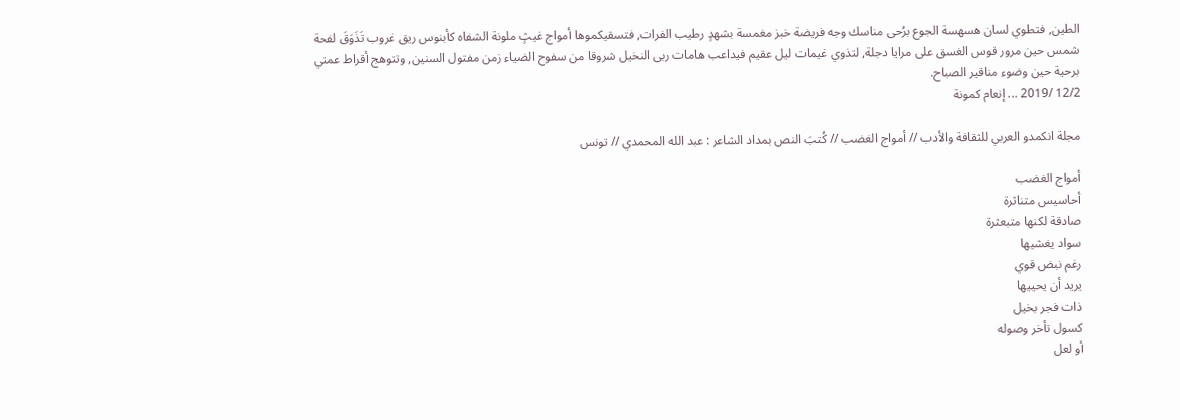الطين, فتطوي لسان هسهسة الجوع برُحى مناسك وجه فريضة خبز مغمسة بشهدٍ رطيب الفرات, فتسقيكموها أمواج غيثٍ ملونة الشفاه كأبنوس ريق غروب تَذَوَقَ لفحة شمس حين مرور قوس الغسق على مرايا دجلة, لتذوي غيمات ليل عقيم فيداعب هامات ربى النخيل شروقا من سفوح الضياء زمن مفتول السنين, وتتوهج أقراط عمتي برحية حين وضوء مناقير الصباح.
12/2 /2019 ... إنعام كمونة

مجلة انكمدو العربي للثقافة والأدب // أمواج الغضب // كُتبَ النص بمداد الشاعر : عبد الله المحمدي // تونس

أمواج الغضب
أحاسيس متناثرة
صادقة لكنها متبعثرة
سواد يغشيها
رغم نبض قوي
يريد أن يحييها
ذات فجر بخيل
كسول تأخر وصوله
أو لعل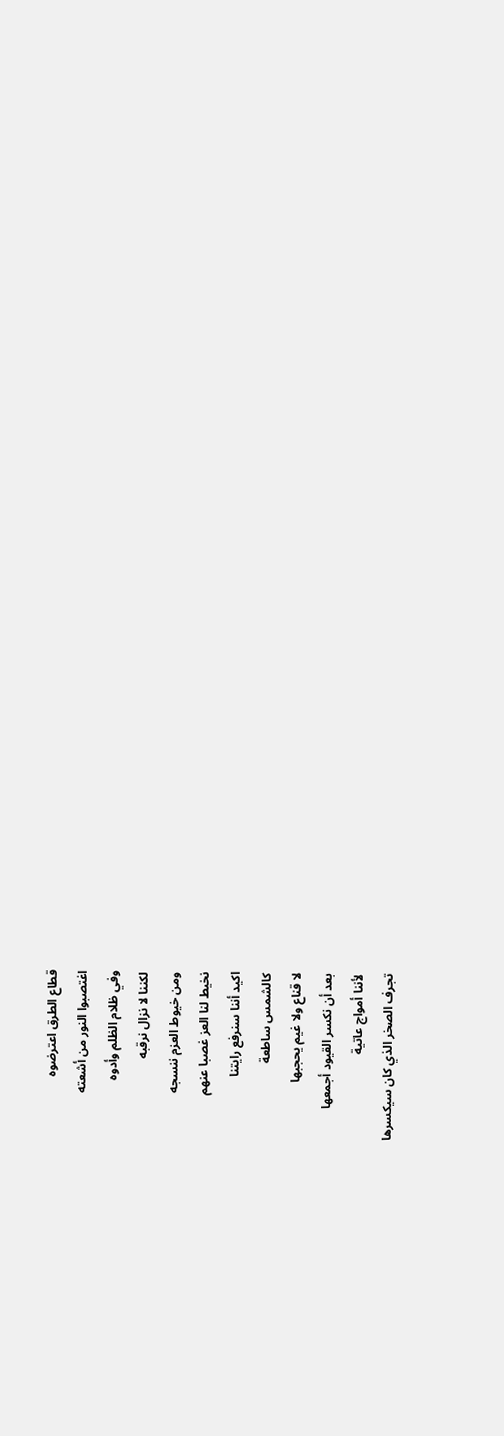قطاع الطرق اعترضوه
اغتصبوا النور من أشعته
وفي ظلام الظلم وأدوه
لكننا لا نزال نرقبه
ومن خيوط العزم ننسجه
نخيط لنا العز غصبا عنهم
اكيد أننا سنرفع رايتنا
كالشمس ساطعة
لا قناع ولا غيم يحجبها
بعد أن نكسر القيود أجمعها
لأننا أمواج عاتية
تجرف الصخر الذي كان سيكسرها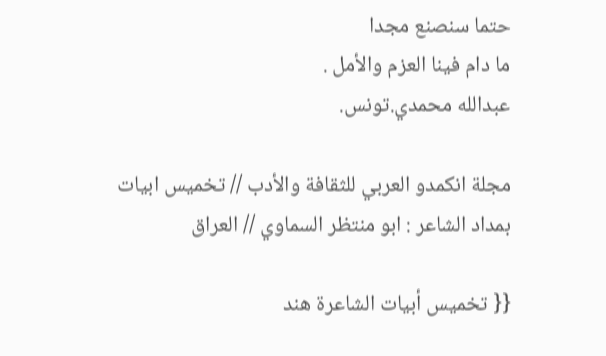حتما سنصنع مجدا
ما دام فينا العزم والأمل .
عبدالله محمدي.تونس.

مجلة انكمدو العربي للثقافة والأدب // تخميس ابيات بمداد الشاعر : ابو منتظر السماوي // العراق

{{ تخميس أبيات الشاعرة هند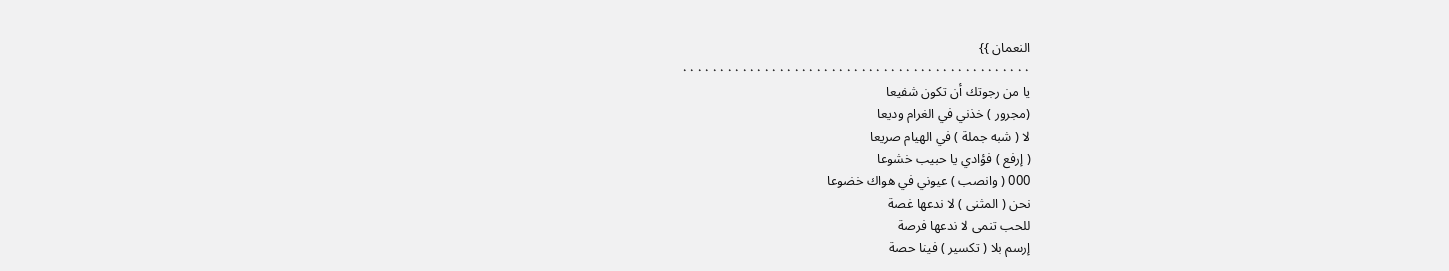النعمان }}
٠٠٠٠٠٠٠٠٠٠٠٠٠٠٠٠٠٠٠٠٠٠٠٠٠٠٠٠٠٠٠٠٠٠٠٠٠٠٠٠٠٠٠٠٠٠٠
يا من رجوتك أن تكون شفيعا
(مجرور ) خذني في الغرام وديعا
لا ( شبه جملة ) في الهيام صريعا
( إرفع ) فؤادي يا حبيب خشوعا
000 ( وانصب ) عيوني في هواك خضوعا
نحن ( المثنى ) لا ندعها غصة
للحب تنمى لا ندعها فرصة
إرسم بلا ( تكسير ) فينا حصة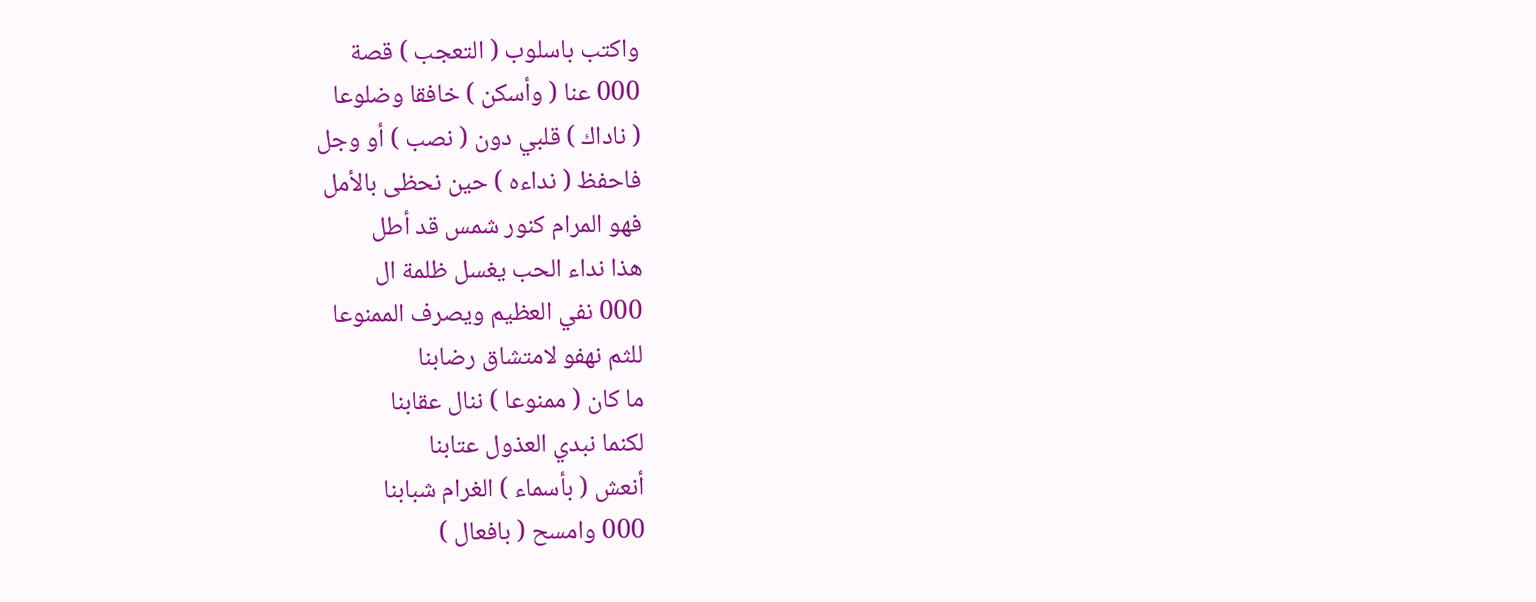واكتب باسلوب ( التعجب ) قصة
000 عنا ( وأسكن ) خافقا وضلوعا
( ناداك ) قلبي دون ( نصب ) أو وجل
فاحفظ ( نداءه ) حين نحظى بالأمل
فهو المرام كنور شمس قد أطل
هذا نداء الحب يغسل ظلمة ال
000 نفي العظيم ويصرف الممنوعا
للثم نهفو لامتشاق رضابنا
ما كان ( ممنوعا ) ننال عقابنا
لكنما نبدي العذول عتابنا
أنعش ( بأسماء ) الغرام شبابنا
000 وامسح ( بافعال )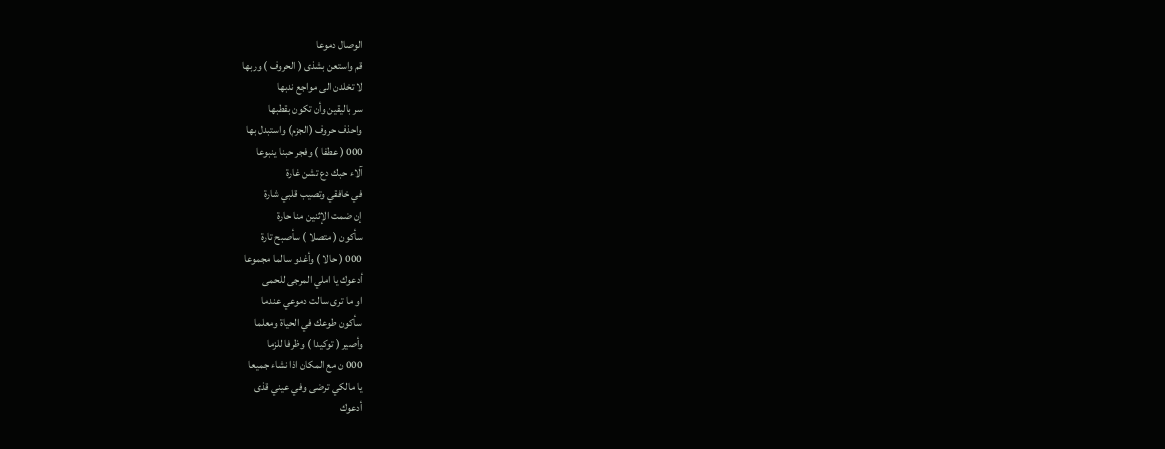الوصال دموعا
قم واستعن بشذى ( الحروف ) وربها
لا تخلدن الى مواجع ندبها
سر باليقين وأن تكون بقطبها
واحذف حروف (الجزم) واستبدل بها
000 ( عطفا ) وفجر حبنا ينبوعا
آلاء حبك دع تشن غارة
في خافقي وتصيب قلبي شارة
إن ضمت الإثنين منا حارة
سأكون ( متصلا ) سأصبح تارة
000 ( حالا ) وأغدو سالما مجموعا
أدعوك يا املي المرجى للحمى
او ما ترى سالت دموعي عندما
سأكون طوعك في الحياة ومعلما
وأصير ( توكيدا ) وظرفا للزما
000 ن مع المكان اذا نشاء جميعا
يا مالكي ترضى وفي عيني قذى
أدعوك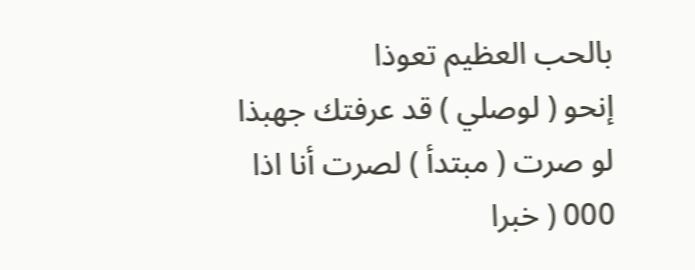بالحب العظيم تعوذا
إنحو ( لوصلي ) قد عرفتك جهبذا
لو صرت ( مبتدأ ) لصرت أنا اذا
000 ( خبرا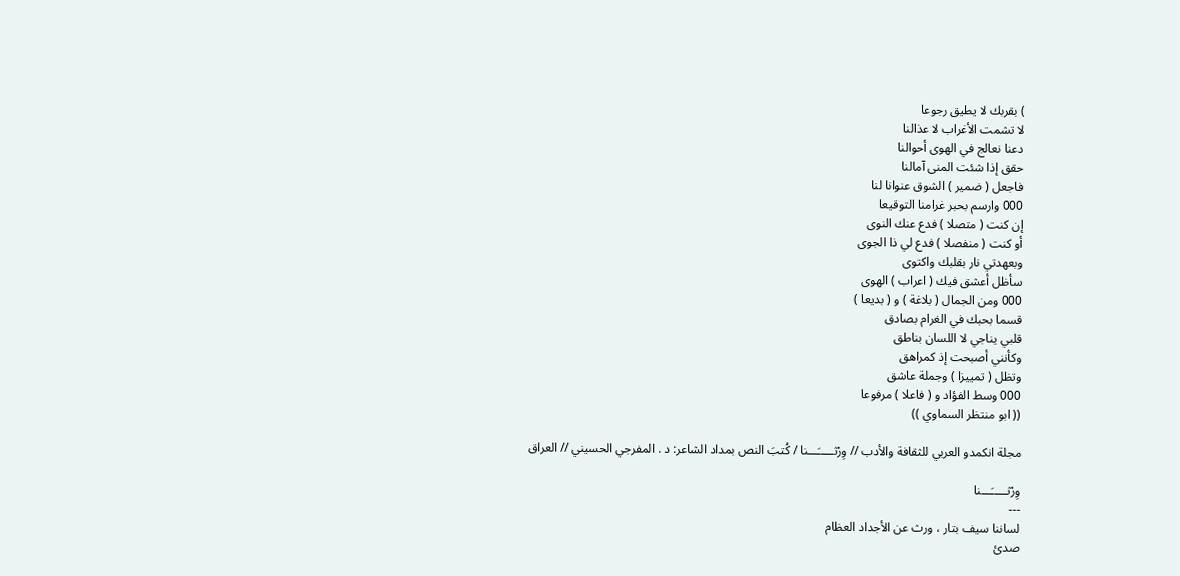) بقربك لا يطيق رجوعا
لا تشمت الأغراب لا عذالنا
دعنا نعالج في الهوى أحوالنا
حقق إذا شئت المنى آمالنا
فاجعل ( ضمير ) الشوق عنوانا لنا
000 وارسم بحبر غرامنا التوقيعا
إن كنت ( متصلا ) فدع عنك النوى
أو كنت ( منفصلا ) فدع لي ذا الجوى
وبعهدتي نار بقلبك واكتوى
سأظل أعشق فيك ( اعراب ) الهوى
000 ومن الجمال ( بلاغة ) و ( بديعا )
قسما بحبك في الغرام بصادق
قلبي يناجي لا اللسان بناطق
وكأنني أصبحت إذ كمراهق
وتظل ( تمييزا ) وجملة عاشق
000 وسط الفؤاد و ( فاعلا ) مرفوعا
(( ابو منتظر السماوي ))

مجلة انكمدو العربي للثقافة والأدب // وِرْثـــــَـــنا / كُتبَ النص بمداد الشاعر: د . المفرجي الحسيني // العراق

وِرْثـــــَـــنا
---
لساننا سيف بتار ، ورث عن الأجداد العظام
صدئ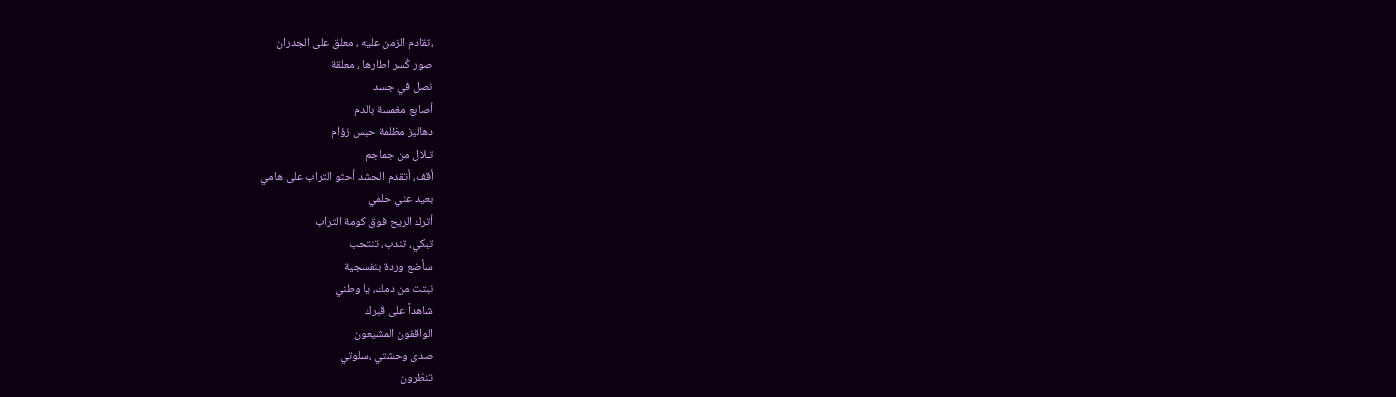،تقادم الزمن عليه ، معلق على الجدران
صور كُسر اطارها ، معلقة
نصل في جسد
أصابع مغمسة بالدم
دهاليز مظلمة حبس زؤام
تـلال من جماجم
أقف، أتقدم الحشد أحثو التراب على هامي
بعيد عني حلمي
أترك الريح فوق كومة التراب
تبكي، تندب، تنتحب
سأضع وردة بنفسجية
نبتت من دمك، يا وطني
شاهداً على قبرك
الواقفون المشيعون
صدى وحشتي ،سلوتي
تنظرون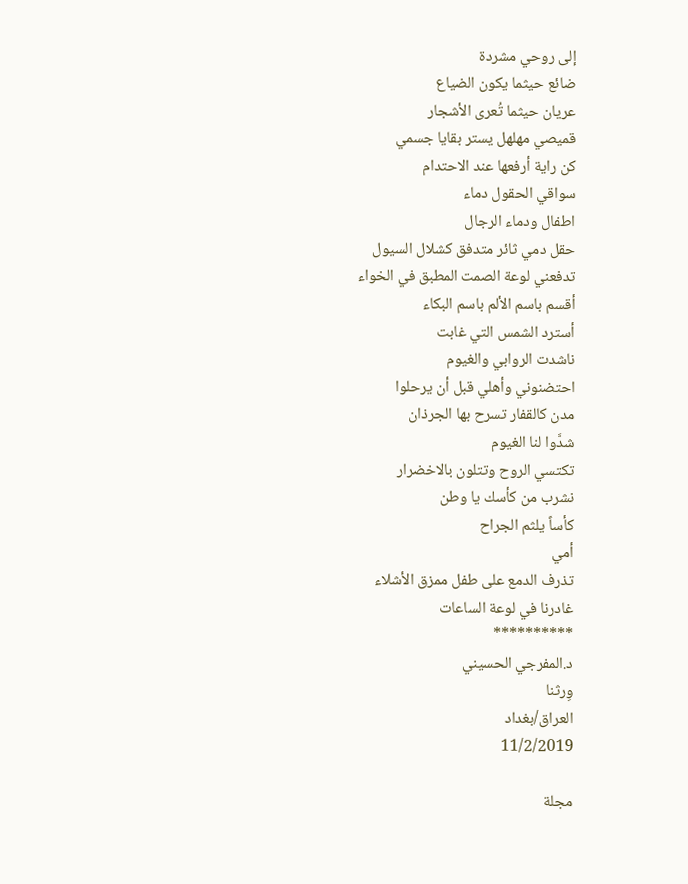إلى روحي مشردة
ضائع حيثما يكون الضياع
عريان حيثما تُعرى الأشجار
قميصي مهلهل يستر بقايا جسمي
كن راية أرفعها عند الاحتدام
سواقي الحقول دماء
اطفال ودماء الرجال
حقل دمي ثائر متدفق كشلال السيول
تدفعني لوعة الصمت المطبق في الخواء
أقسم باسم الألم باسم البكاء
أسترد الشمس التي غابت
ناشدت الروابي والغيوم
احتضنوني وأهلي قبل أن يرحلوا
مدن كالقفار تسرح بها الجرذان
شدَّوا لنا الغيوم
تكتسي الروح وتتلون بالاخضرار
نشرب من كأسك يا وطن
كأساً يلثم الجراح
أمي
تذرف الدمع على طفل ممزق الأشلاء
غادرنا في لوعة الساعات
**********
د.المفرجي الحسيني
وِرثنا
العراق/بغداد
11/2/2019

مجلة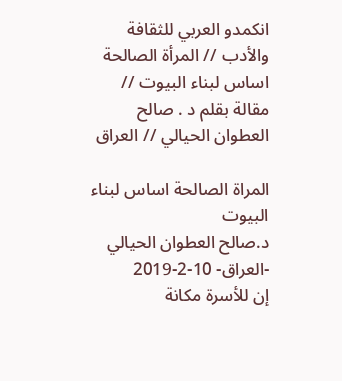انكمدو العربي للثقافة والأدب // المرأة الصالحة اساس لبناء البيوت // مقالة بقلم د . صالح العطوان الحيالي // العراق

المراة الصالحة اساس لبناء البيوت
د.صالح العطوان الحيالي -العراق- 10-2-2019
إن للأسرة مكانة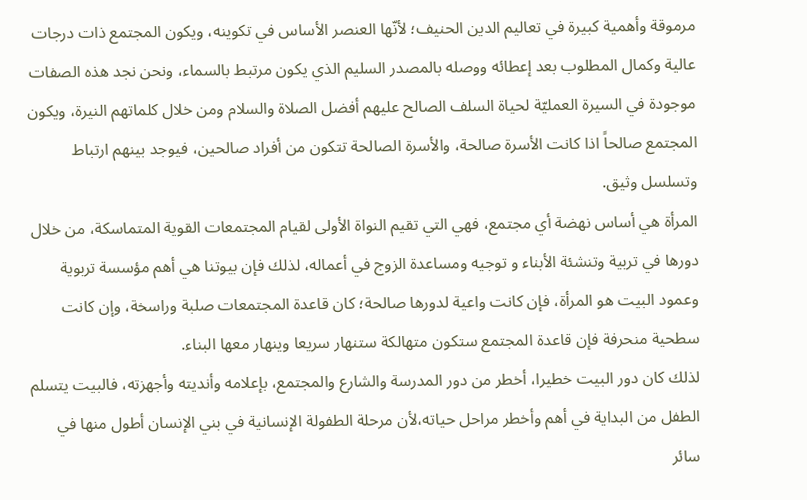مرموقة وأهمية كبيرة في تعاليم الدين الحنيف؛ لأنّها العنصر الأساس في تكوينه، ويكون المجتمع ذات درجات عالية وكمال المطلوب بعد إعطائه ووصله بالمصدر السليم الذي يكون مرتبط بالسماء، ونحن نجد هذه الصفات موجودة في السيرة العمليّة لحياة السلف الصالح عليهم أفضل الصلاة والسلام ومن خلال كلماتهم النيرة، ويكون المجتمع صالحاً اذا كانت الأسرة صالحة، والأسرة الصالحة تتكون من أفراد صالحين، فيوجد بينهم ارتباط وتسلسل وثيق.
المرأة هي أساس نهضة أي مجتمع، فهي التي تقيم النواة الأولى لقيام المجتمعات القوية المتماسكة، من خلال دورها في تربية وتنشئة الأبناء و توجيه ومساعدة الزوج في أعماله، لذلك فإن بيوتنا هي أهم مؤسسة تربوية وعمود البيت هو المرأة، فإن كانت واعية لدورها صالحة؛ كان قاعدة المجتمعات صلبة وراسخة، وإن كانت سطحية منحرفة فإن قاعدة المجتمع ستكون متهالكة ستنهار سريعا وينهار معها البناء.
لذلك كان دور البيت خطيرا، أخطر من دور المدرسة والشارع والمجتمع، بإعلامه وأنديته وأجهزته، فالبيت يتسلم الطفل من البداية في أهم وأخطر مراحل حياته،لأن مرحلة الطفولة الإنسانية في بني الإنسان أطول منها في سائر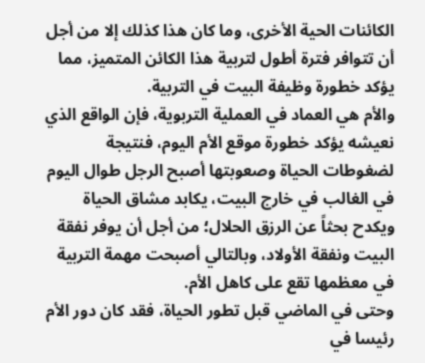الكائنات الحية الأخرى، وما كان هذا كذلك إلا من أجل أن تتوافر فترة أطول لتربية هذا الكائن المتميز، مما يؤكد خطورة وظيفة البيت في التربية.
والأم هي العماد في العملية التربوية، فإن الواقع الذي نعيشه يؤكد خطورة موقع الأم اليوم، فنتيجة لضغوطات الحياة وصعوبتها أصبح الرجل طوال اليوم في الغالب في خارج البيت، يكابد مشاق الحياة ويكدح بحثاً عن الرزق الحلال؛ من أجل أن يوفر نفقة البيت ونفقة الأولاد، وبالتالي أصبحت مهمة التربية في معظمها تقع على كاهل الأم.
وحتى في الماضي قبل تطور الحياة، فقد كان دور الأم رئيسا في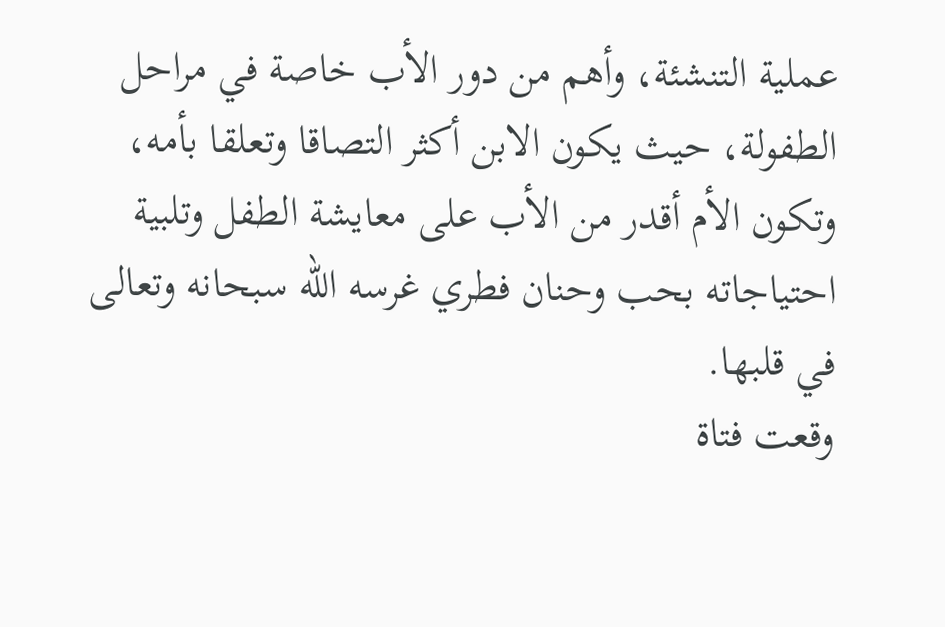عملية التنشئة، وأهم من دور الأب خاصة في مراحل الطفولة، حيث يكون الابن أكثر التصاقا وتعلقا بأمه، وتكون الأم أقدر من الأب على معايشة الطفل وتلبية احتياجاته بحب وحنان فطري غرسه الله سبحانه وتعالى في قلبها.
وقعت فتاة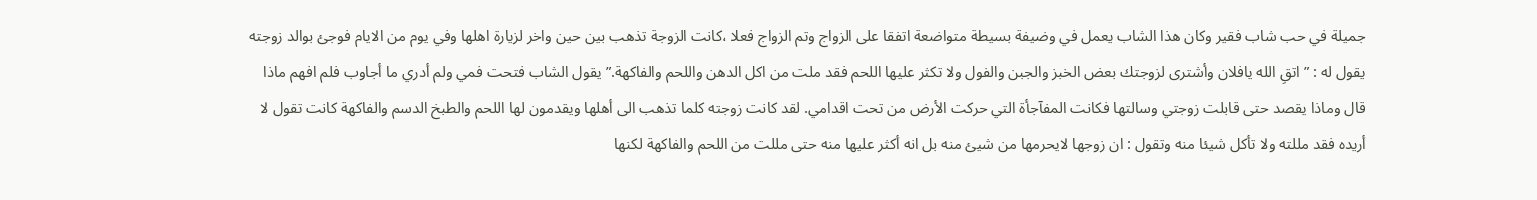جميلة في حب شاب فقير وكان هذا الشاب يعمل في وضيفة بسيطة متواضعة اتفقا على الزواج وتم الزواج فعلا ،كانت الزوجة تذهب بين حين واخر لزيارة اهلها وفي يوم من الايام فوجئ بوالد زوجته يقول له : ” اتقِ الله يافلان وأشترى لزوجتك بعض الخبز والجبن والفول ولا تكثر عليها اللحم فقد ملت من اكل الدهن واللحم والفاكهة.” يقول الشاب فتحت فمي ولم أدري ما أجاوب فلم افهم ماذا قال وماذا يقصد حتى قابلت زوجتي وسالتها فكانت المفآجأة التي حركت الأرض من تحت اقدامي. لقد كانت زوجته كلما تذهب الى أهلها ويقدمون لها اللحم والطبخ الدسم والفاكهة كانت تقول لا أريده فقد مللته ولا تأكل شيئا منه وتقول : ان زوجها لايحرمها من شيئ منه بل انه أكثر عليها منه حتى مللت من اللحم والفاكهة لكنها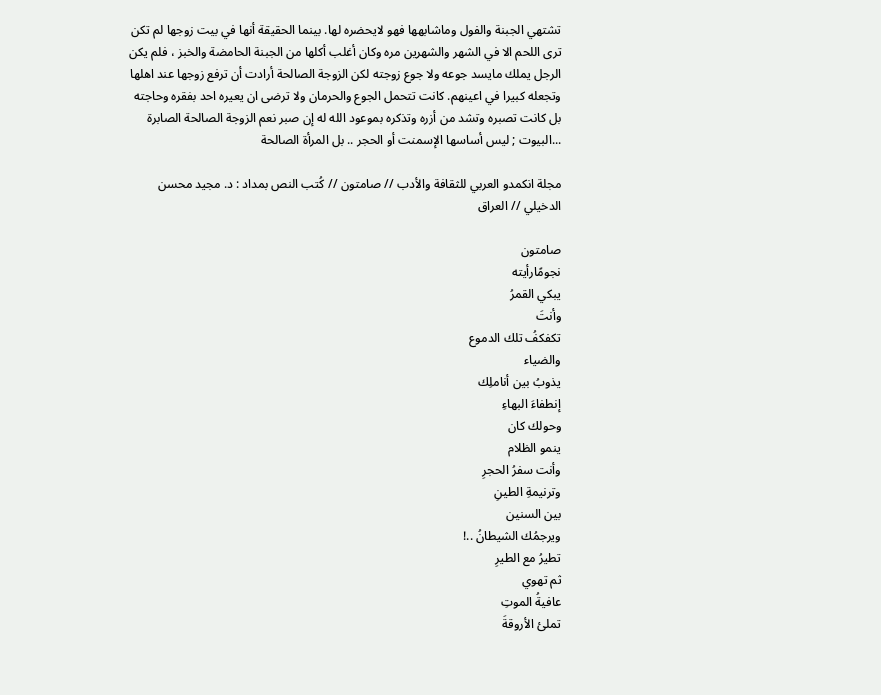تشتهي الجبنة والفول وماشابهها فهو لايحضره لها. بينما الحقيقة أنها في بيت زوجها لم تكن ترى اللحم الا في الشهر والشهرين مره وكان أغلب أكلها من الجبنة الحامضة والخبز ، فلم يكن الرجل يملك مايسد جوعه ولا جوع زوجته لكن الزوجة الصالحة أرادت أن ترفع زوجها عند اهلها وتجعله كبيرا في اعينهم. كانت تتحمل الجوع والحرمان ولا ترضى ان يعيره احد بفقره وحاجته بل كانت تصبره وتشد من أزره وتذكره بموعود الله له إن صبر نعم الزوجة الصالحة الصابرة ...البيوت ; ليس أساسها الإسمنت أو الحجر .. بل المرأة الصالحة

مجلة انكمدو العربي للثقافة والأدب // صامتون // كُتب النص بمداد : د. مجيد محسن الدخيلي // العراق

صامتون
نجومًارأيته
يبكي القمرُ
وأنتَ
تكفكفُ تلك الدموع
والضياء
يذوبُ بين أناملِك
إنطفاءَ البهاءِ
وحولك كان
ينمو الظلام
وأنت سفرُ الحجرِ
وترنيمةِ الطينِ
بين السنين
ويرجمُك الشيطانُ ..!
تطيرُ مع الطيرِ
ثم تهوي
عافيةُ الموتِ
تملئ الأروقةَ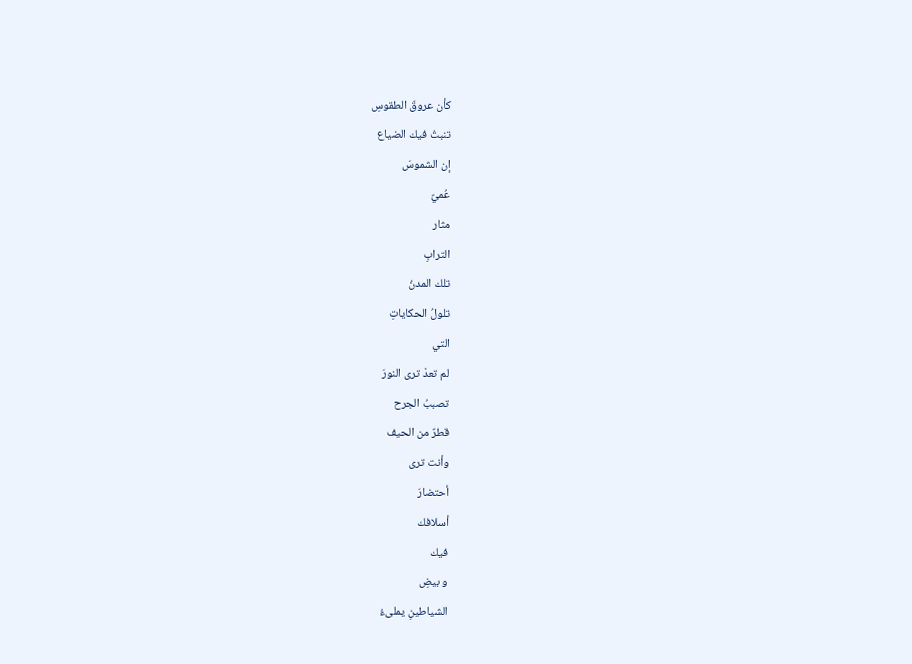كأن عروقَ الطقوسِ
تنبتُ فيك الضياع
إن الشموسَ
عُميٌ
مثار
الترابِ
تلك المدنُ
تلولُ الحكاياتِ
التي
لم تعدْ ترى النورَ
تصببُ الجرح
قطرٌ من الحيف
وأنت ترى
أحتضارَ
أسلافك
فيك
و بيضِ
الشياطينِ يملىءُ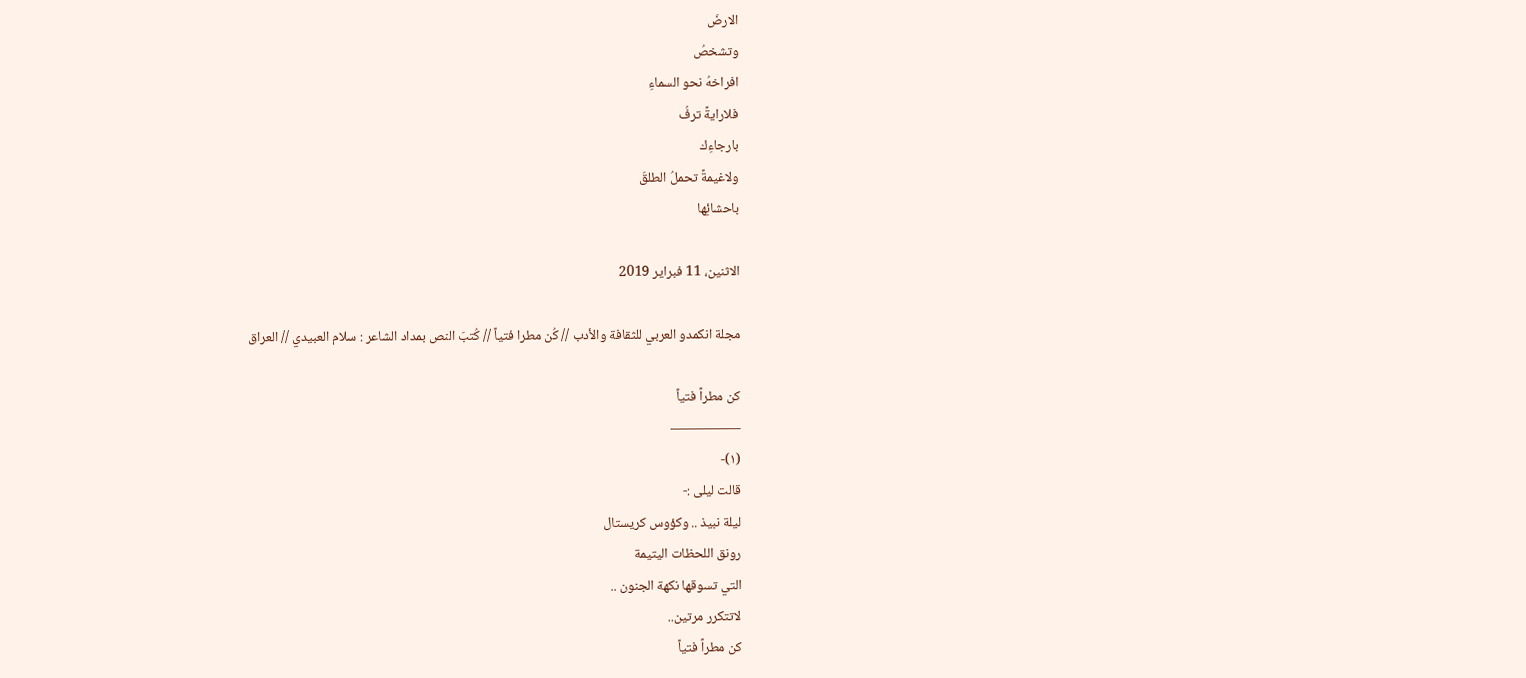الارضَ
وتشخصُ
افراخهُ نحو السماءِ
فلارايةً ترفُ
بارجاءِك
ولاغيمةً تحملُ الطلقَ
باحشائِها

الاثنين، 11 فبراير 2019

مجلة انكمدو العربي للثقافة والأدب // كُن مطرا فتياً // كُتبَ النص بمداد الشاعر : سلام العبيدي // العراق

كن مطراً فتياً
—————
(١)-
قالت ليلى :-
ليلة نبيذ .. وكؤوس كريستال
رونق اللحظات اليتيمة
التي تسوقها نكهة الجنون ..
لاتتكرر مرتين..
كن مطراً فتياً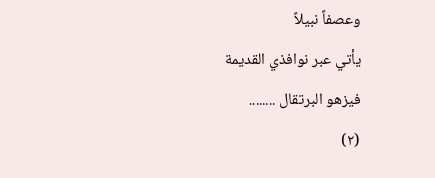وعصفاً نبيلاً
يأتي عبر نوافذي القديمة
فيزهو البرتقال ........
(٢)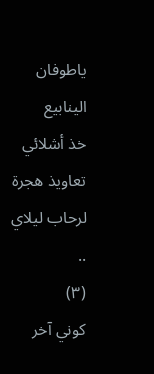ياطوفان الينابيع
خذ أشلائي
تعاويذ هجرة
لرحاب ليلاي ..
(٣)
كوني آخر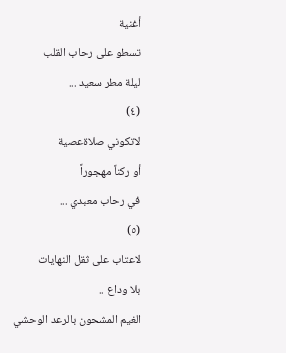أغنية
تسطو على رحاب القلب
ليلة مطر سعيد ...
(٤)
لاتكوني صلاةعصية
أو ركناً مهجوراً
في رحاب معبدي ...
(٥)
لاعتاب على ثقل النهايات
بلا وداع ..
الغيم المشحون بالرعد الوحشي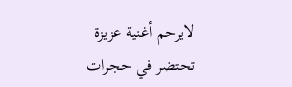لايرحم أغنية عزيزة
تحتضر في حجرات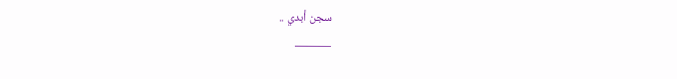سجن أبدي ..
———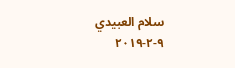سلام العبيدي
٩-٢-٢٠١٩